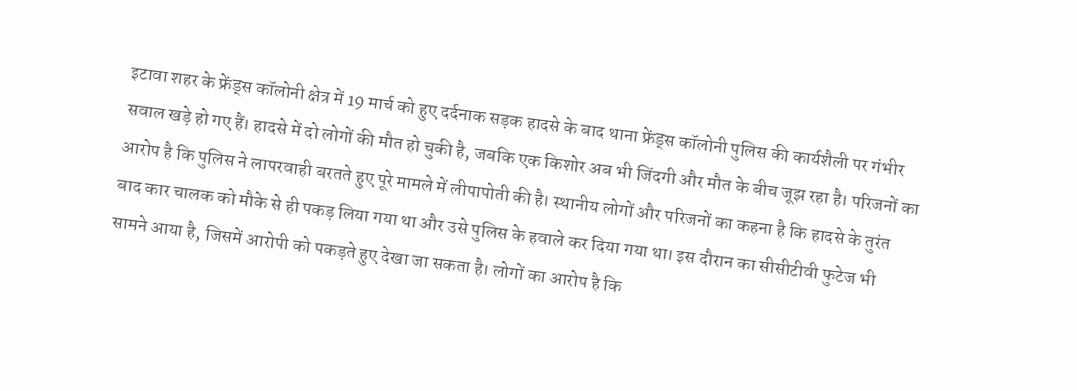इटावा शहर के फ्रेंड्स कॉलोनी क्षेत्र में 19 मार्च को हुए दर्दनाक सड़क हादसे के बाद थाना फ्रेंड्स कॉलोनी पुलिस की कार्यशैली पर गंभीर सवाल खड़े हो गए हैं। हादसे में दो लोगों की मौत हो चुकी है, जबकि एक किशोर अब भी जिंदगी और मौत के बीच जूझ रहा है। परिजनों का आरोप है कि पुलिस ने लापरवाही बरतते हुए पूरे मामले में लीपापोती की है। स्थानीय लोगों और परिजनों का कहना है कि हादसे के तुरंत बाद कार चालक को मौके से ही पकड़ लिया गया था और उसे पुलिस के हवाले कर दिया गया था। इस दौरान का सीसीटीवी फुटेज भी सामने आया है, जिसमें आरोपी को पकड़ते हुए देखा जा सकता है। लोगों का आरोप है कि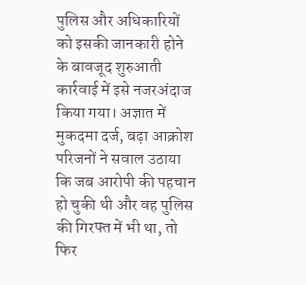पुलिस और अधिकारियों को इसकी जानकारी होने के बावजूद शुरुआती कार्रवाई में इसे नजरअंदाज किया गया। अज्ञात में मुकदमा दर्ज, बढ़ा आक्रोश
परिजनों ने सवाल उठाया कि जब आरोपी की पहचान हो चुकी थी और वह पुलिस की गिरफ्त में भी था, तो फिर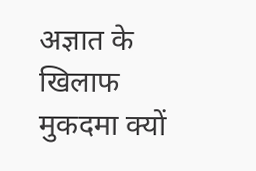अज्ञात के खिलाफ मुकदमा क्यों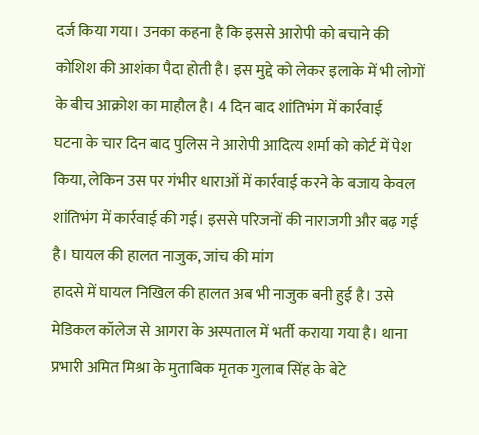दर्ज किया गया। उनका कहना है कि इससे आरोपी को बचाने की कोशिश की आशंका पैदा होती है। इस मुद्दे को लेकर इलाके में भी लोगों के बीच आक्रोश का माहौल है। 4 दिन बाद शांतिभंग में कार्रवाई
घटना के चार दिन बाद पुलिस ने आरोपी आदित्य शर्मा को कोर्ट में पेश किया, लेकिन उस पर गंभीर धाराओं में कार्रवाई करने के बजाय केवल शांतिभंग में कार्रवाई की गई। इससे परिजनों की नाराजगी और बढ़ गई है। घायल की हालत नाजुक, जांच की मांग
हादसे में घायल निखिल की हालत अब भी नाजुक बनी हुई है। उसे मेडिकल कॉलेज से आगरा के अस्पताल में भर्ती कराया गया है। थाना प्रभारी अमित मिश्रा के मुताबिक मृतक गुलाब सिंह के बेटे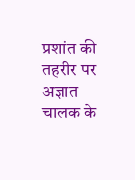प्रशांत की तहरीर पर अज्ञात चालक के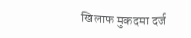खिलाफ मुकदमा दर्ज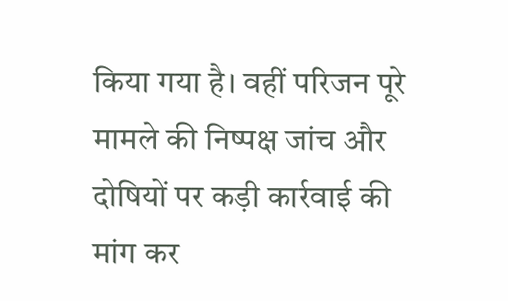किया गया है। वहीं परिजन पूरे मामले की निष्पक्ष जांच और दोषियों पर कड़ी कार्रवाई की मांग कर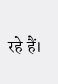रहे हैं।